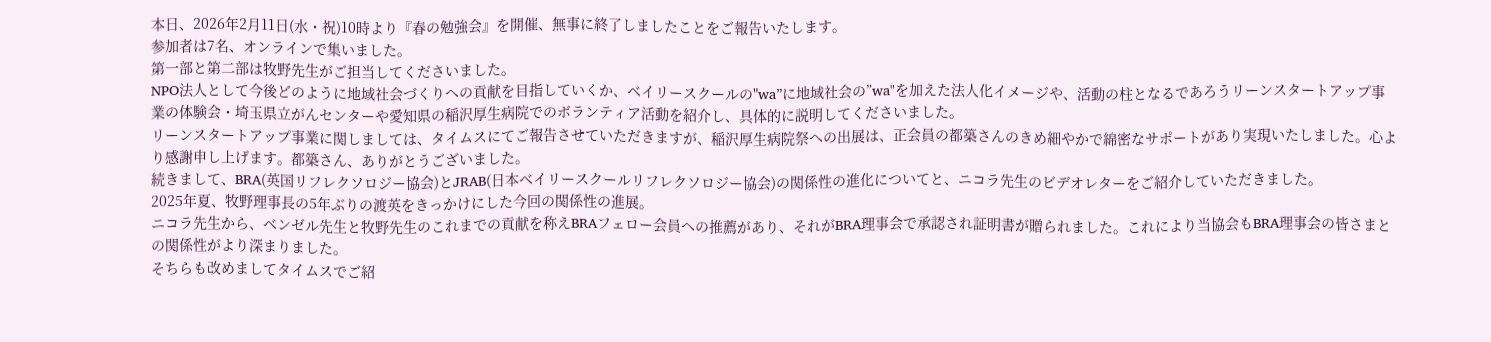本日、2026年2月11日(水・祝)10時より『春の勉強会』を開催、無事に終了しましたことをご報告いたします。
参加者は7名、オンラインで集いました。
第一部と第二部は牧野先生がご担当してくださいました。
NPO法人として今後どのように地域社会づくりへの貢献を目指していくか、ベイリースクールの"wa”に地域社会の”wa"を加えた法人化イメージや、活動の柱となるであろうリーンスタートアップ事業の体験会・埼玉県立がんセンターや愛知県の稲沢厚生病院でのボランティア活動を紹介し、具体的に説明してくださいました。
リーンスタートアップ事業に関しましては、タイムスにてご報告させていただきますが、稲沢厚生病院祭への出展は、正会員の都築さんのきめ細やかで綿密なサポートがあり実現いたしました。心より感謝申し上げます。都築さん、ありがとうございました。
続きまして、BRA(英国リフレクソロジー協会)とJRAB(日本ベイリースクールリフレクソロジー協会)の関係性の進化についてと、ニコラ先生のビデオレターをご紹介していただきました。
2025年夏、牧野理事長の5年ぶりの渡英をきっかけにした今回の関係性の進展。
ニコラ先生から、ベンゼル先生と牧野先生のこれまでの貢献を称えBRAフェロー会員への推薦があり、それがBRA理事会で承認され証明書が贈られました。これにより当協会もBRA理事会の皆さまとの関係性がより深まりました。
そちらも改めましてタイムスでご紹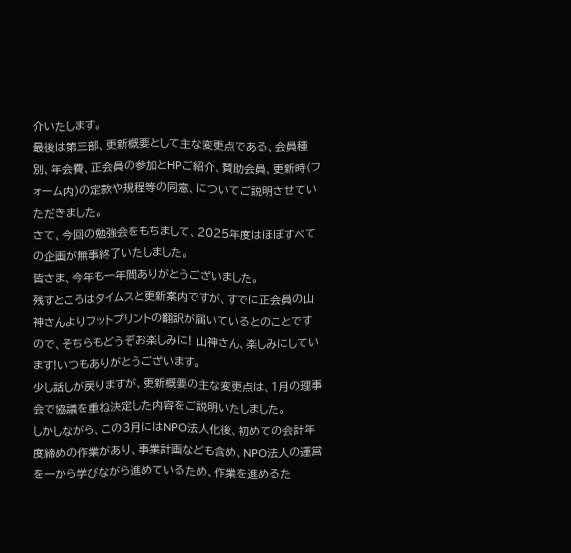介いたします。
最後は第三部、更新概要として主な変更点である、会員種別、年会費、正会員の参加とHPご紹介、賛助会員、更新時(フォーム内)の定款や規程等の同意、についてご説明させていただきました。
さて、今回の勉強会をもちまして、2025年度はほぼすべての企画が無事終了いたしました。
皆さま、今年も一年間ありがとうございました。
残すところはタイムスと更新案内ですが、すでに正会員の山神さんよりフットプリントの翻訳が届いているとのことですので、そちらもどうぞお楽しみに! 山神さん、楽しみにしています!いつもありがとうございます。
少し話しが戻りますが、更新概要の主な変更点は、1月の理事会で協議を重ね決定した内容をご説明いたしました。
しかしながら、この3月にはNPO法人化後、初めての会計年度締めの作業があり、事業計画なども含め、NPO法人の運営を一から学びながら進めているため、作業を進めるた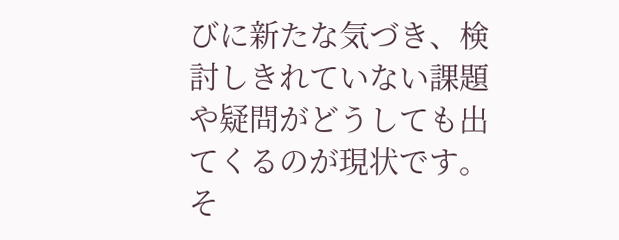びに新たな気づき、検討しきれていない課題や疑問がどうしても出てくるのが現状です。
そ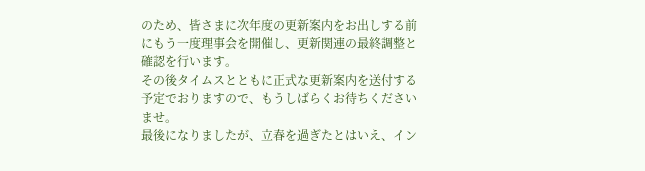のため、皆さまに次年度の更新案内をお出しする前にもう一度理事会を開催し、更新関連の最終調整と確認を行います。
その後タイムスとともに正式な更新案内を送付する予定でおりますので、もうしばらくお待ちくださいませ。
最後になりましたが、立春を過ぎたとはいえ、イン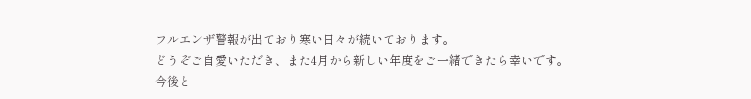フルエンザ警報が出ており寒い日々が続いております。
どうぞご自愛いただき、また4月から新しい年度をご一緒できたら幸いです。
今後と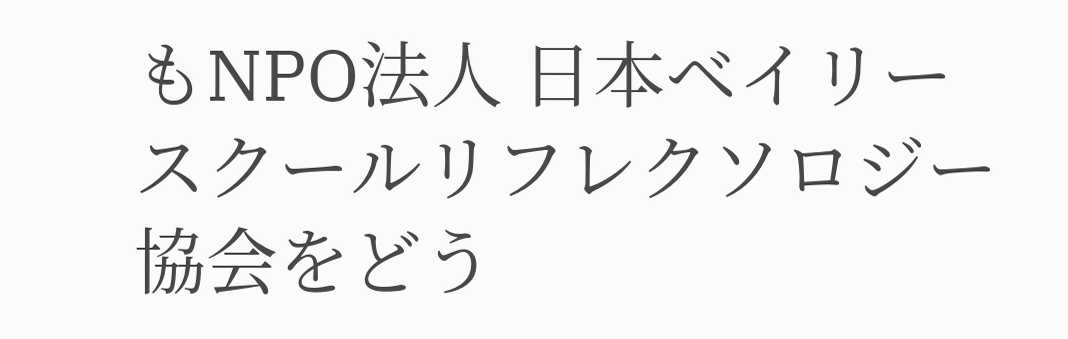もNPO法人 日本ベイリースクールリフレクソロジー協会をどう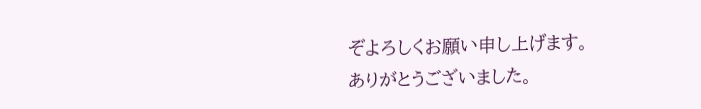ぞよろしくお願い申し上げます。
ありがとうございました。